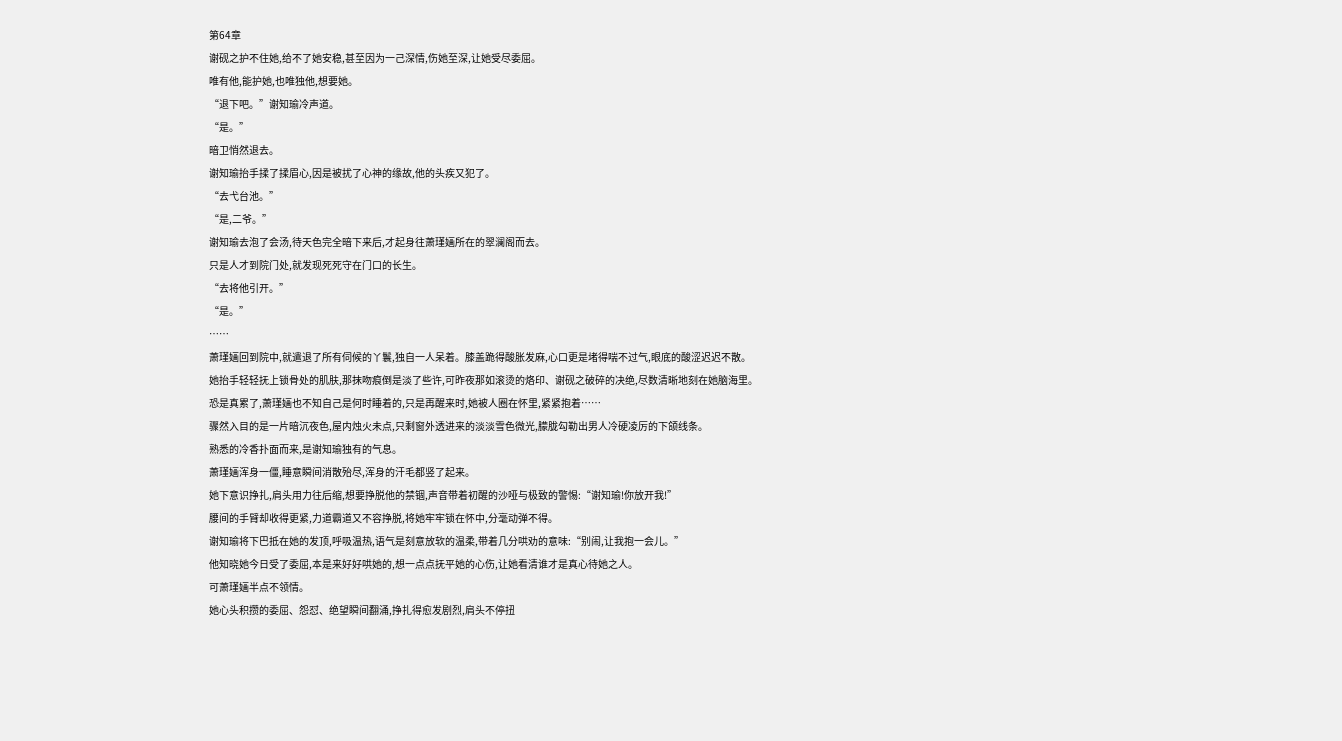第64章
谢砚之护不住她,给不了她安稳,甚至因为一己深情,伤她至深,让她受尽委屈。
唯有他,能护她,也唯独他,想要她。
“退下吧。”谢知瑜冷声道。
“是。”
暗卫悄然退去。
谢知瑜抬手揉了揉眉心,因是被扰了心神的缘故,他的头疾又犯了。
“去弋台池。”
“是,二爷。”
谢知瑜去泡了会汤,待天色完全暗下来后,才起身往萧瑾婳所在的翠澜阁而去。
只是人才到院门处,就发现死死守在门口的长生。
“去将他引开。”
“是。”
……
萧瑾婳回到院中,就遣退了所有伺候的丫鬟,独自一人呆着。膝盖跪得酸胀发麻,心口更是堵得喘不过气,眼底的酸涩迟迟不散。
她抬手轻轻抚上锁骨处的肌肤,那抹吻痕倒是淡了些许,可昨夜那如滚烫的烙印、谢砚之破碎的决绝,尽数清晰地刻在她脑海里。
恐是真累了,萧瑾婳也不知自己是何时睡着的,只是再醒来时,她被人圈在怀里,紧紧抱着……
骤然入目的是一片暗沉夜色,屋内烛火未点,只剩窗外透进来的淡淡雪色微光,朦胧勾勒出男人冷硬凌厉的下颌线条。
熟悉的冷香扑面而来,是谢知瑜独有的气息。
萧瑾婳浑身一僵,睡意瞬间消散殆尽,浑身的汗毛都竖了起来。
她下意识挣扎,肩头用力往后缩,想要挣脱他的禁锢,声音带着初醒的沙哑与极致的警惕:“谢知瑜!你放开我!”
腰间的手臂却收得更紧,力道霸道又不容挣脱,将她牢牢锁在怀中,分毫动弹不得。
谢知瑜将下巴抵在她的发顶,呼吸温热,语气是刻意放软的温柔,带着几分哄劝的意味:“别闹,让我抱一会儿。”
他知晓她今日受了委屈,本是来好好哄她的,想一点点抚平她的心伤,让她看清谁才是真心待她之人。
可萧瑾婳半点不领情。
她心头积攒的委屈、怨怼、绝望瞬间翻涌,挣扎得愈发剧烈,肩头不停扭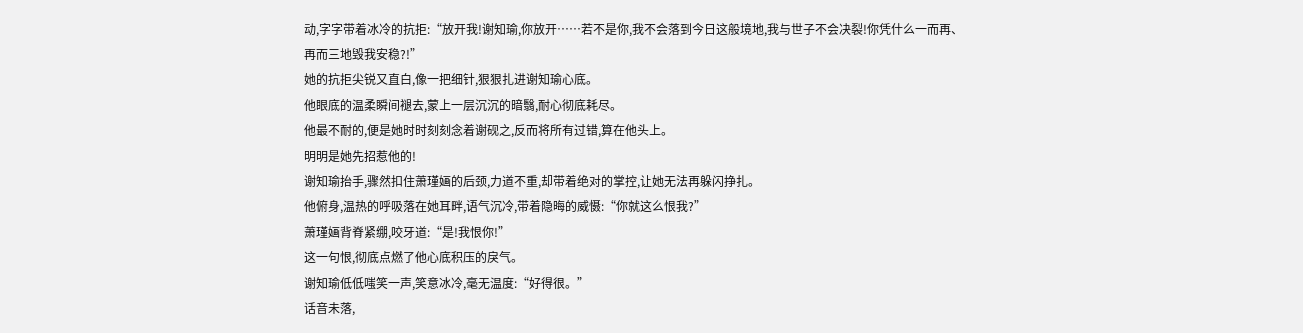动,字字带着冰冷的抗拒:“放开我!谢知瑜,你放开……若不是你,我不会落到今日这般境地,我与世子不会决裂!你凭什么一而再、再而三地毁我安稳?!”
她的抗拒尖锐又直白,像一把细针,狠狠扎进谢知瑜心底。
他眼底的温柔瞬间褪去,蒙上一层沉沉的暗翳,耐心彻底耗尽。
他最不耐的,便是她时时刻刻念着谢砚之,反而将所有过错,算在他头上。
明明是她先招惹他的!
谢知瑜抬手,骤然扣住萧瑾婳的后颈,力道不重,却带着绝对的掌控,让她无法再躲闪挣扎。
他俯身,温热的呼吸落在她耳畔,语气沉冷,带着隐晦的威慑:“你就这么恨我?”
萧瑾婳背脊紧绷,咬牙道:“是!我恨你!”
这一句恨,彻底点燃了他心底积压的戾气。
谢知瑜低低嗤笑一声,笑意冰冷,毫无温度:“好得很。”
话音未落,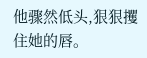他骤然低头,狠狠攫住她的唇。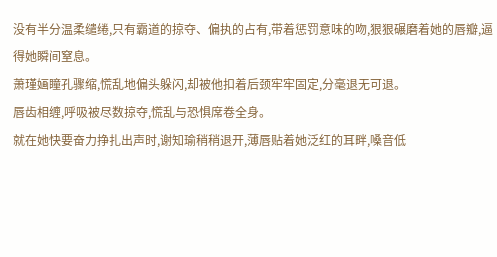没有半分温柔缱绻,只有霸道的掠夺、偏执的占有,带着惩罚意味的吻,狠狠碾磨着她的唇瓣,逼得她瞬间窒息。
萧瑾婳瞳孔骤缩,慌乱地偏头躲闪,却被他扣着后颈牢牢固定,分毫退无可退。
唇齿相缠,呼吸被尽数掠夺,慌乱与恐惧席卷全身。
就在她快要奋力挣扎出声时,谢知瑜稍稍退开,薄唇贴着她泛红的耳畔,嗓音低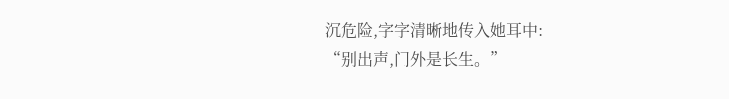沉危险,字字清晰地传入她耳中:
“别出声,门外是长生。”